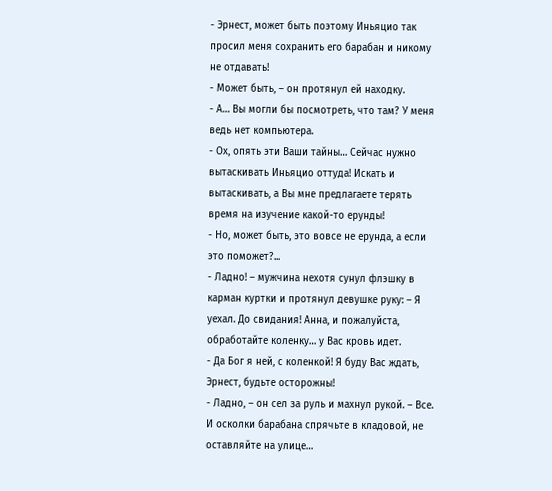- Эрнест, может быть поэтому Иньяцио так просил меня сохранить его барабан и никому не отдавать!
- Может быть, – он протянул ей находку.
- А… Вы могли бы посмотреть, что там? У меня ведь нет компьютера.
- Ох, опять эти Ваши тайны… Сейчас нужно вытаскивать Иньяцио оттуда! Искать и вытаскивать, а Вы мне предлагаете терять время на изучение какой-то ерунды!
- Но, может быть, это вовсе не ерунда, а если это поможет?...
- Ладно! – мужчина нехотя сунул флэшку в карман куртки и протянул девушке руку: – Я уехал. До свидания! Анна, и пожалуйста, обработайте коленку… у Вас кровь идет.
- Да Бог я ней, с коленкой! Я буду Вас ждать, Эрнест, будьте осторожны!
- Ладно, – он сел за руль и махнул рукой. – Все. И осколки барабана спрячьте в кладовой, не оставляйте на улице…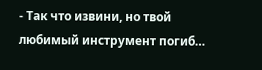- Так что извини, но твой любимый инструмент погиб…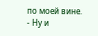по моей вине.
- Ну и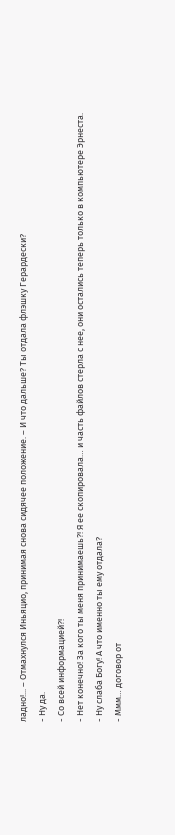ладно!... – Отмахнулся Иньяцио, принимая снова сидячее положение. – И что дальше? Ты отдала флэшку Герардески?
- Ну да.
- Со всей информацией?!
- Нет конечно! За кого ты меня принимаешь?! Я ее скопировала… и часть файлов стерла с нее, они остались теперь только в компьютере Эрнеста.
- Ну слаба Богу! А что именно ты ему отдала?
- Ммм… договор от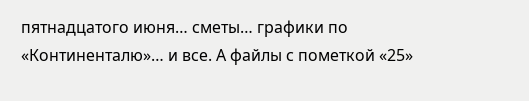пятнадцатого июня… сметы… графики по «Континенталю»… и все. А файлы с пометкой «25»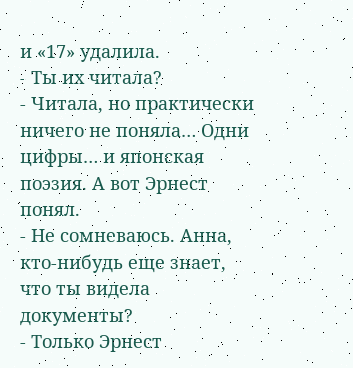и «17» удалила.
- Ты их читала?
- Читала, но практически ничего не поняла… Одни цифры… и японская поэзия. А вот Эрнест понял.
- Не сомневаюсь. Анна, кто-нибудь еще знает, что ты видела документы?
- Только Эрнест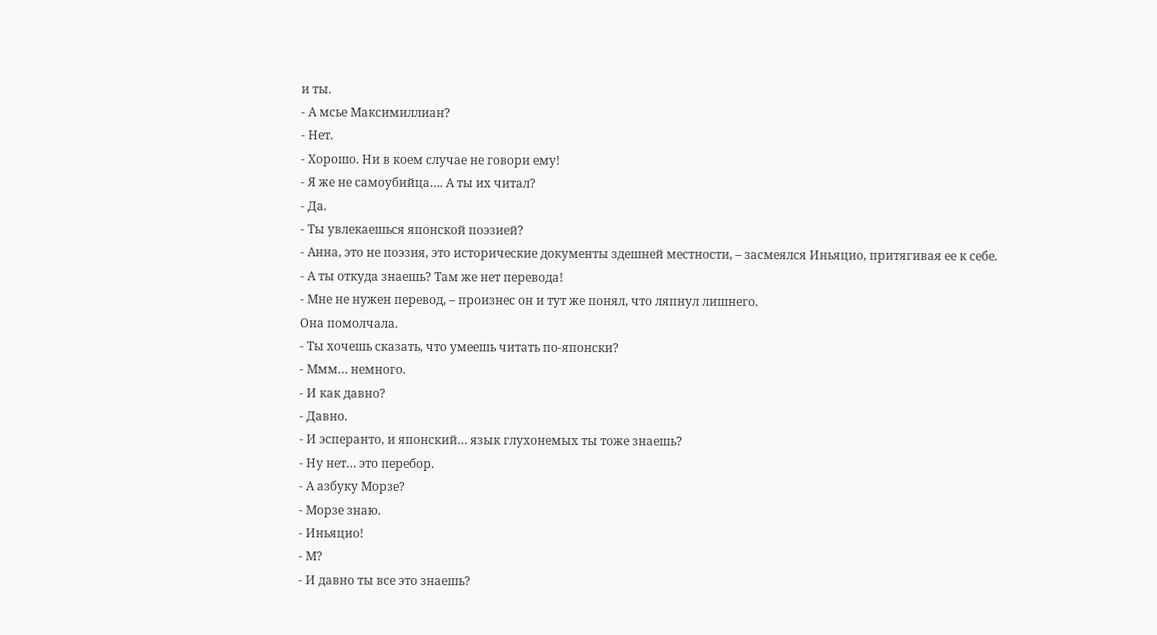и ты.
- А мсье Максимиллиан?
- Нет.
- Хорошо. Ни в коем случае не говори ему!
- Я же не самоубийца…. А ты их читал?
- Да.
- Ты увлекаешься японской поэзией?
- Анна, это не поэзия, это исторические документы здешней местности, – засмеялся Иньяцио, притягивая ее к себе.
- А ты откуда знаешь? Там же нет перевода!
- Мне не нужен перевод, – произнес он и тут же понял, что ляпнул лишнего.
Она помолчала.
- Ты хочешь сказать, что умеешь читать по-японски?
- Ммм… немного.
- И как давно?
- Давно.
- И эсперанто, и японский… язык глухонемых ты тоже знаешь?
- Ну нет… это перебор.
- А азбуку Морзе?
- Морзе знаю.
- Иньяцио!
- М?
- И давно ты все это знаешь?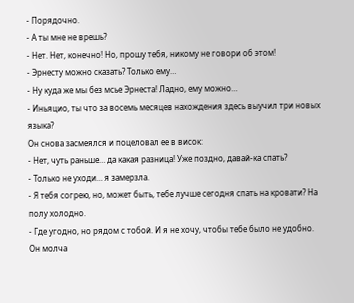- Порядочно.
- А ты мне не врешь?
- Нет. Нет, конечно! Но, прошу тебя, никому не говори об этом!
- Эрнесту можно сказать? Только ему…
- Ну куда же мы без мсье Эрнеста! Ладно, ему можно…
- Иньяцио, ты что за восемь месяцев нахождения здесь выучил три новых языка?
Он снова засмеялся и поцеловал ее в висок:
- Нет, чуть раньше… да какая разница! Уже поздно, давай-ка спать?
- Только не уходи… я замерзла.
- Я тебя согрею, но, может быть, тебе лучше сегодня спать на кровати? На полу холодно.
- Где угодно, но рядом с тобой. И я не хочу, чтобы тебе было не удобно.
Он молча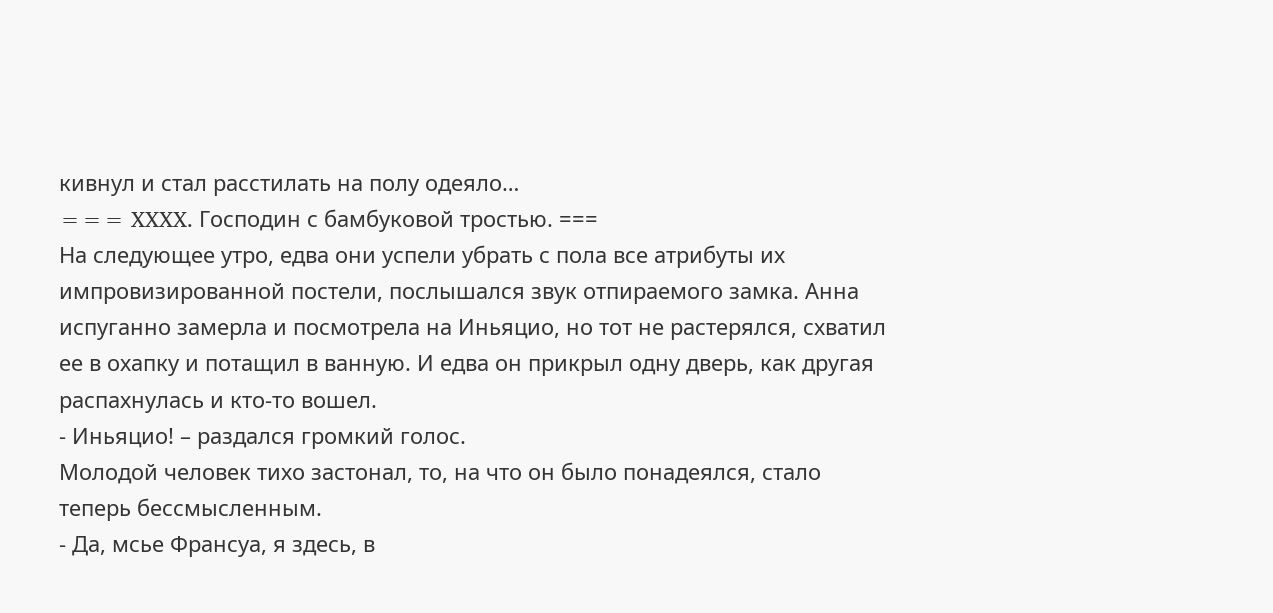кивнул и стал расстилать на полу одеяло…
=== XXXX. Господин с бамбуковой тростью. ===
На следующее утро, едва они успели убрать с пола все атрибуты их импровизированной постели, послышался звук отпираемого замка. Анна испуганно замерла и посмотрела на Иньяцио, но тот не растерялся, схватил ее в охапку и потащил в ванную. И едва он прикрыл одну дверь, как другая распахнулась и кто-то вошел.
- Иньяцио! – раздался громкий голос.
Молодой человек тихо застонал, то, на что он было понадеялся, стало теперь бессмысленным.
- Да, мсье Франсуа, я здесь, в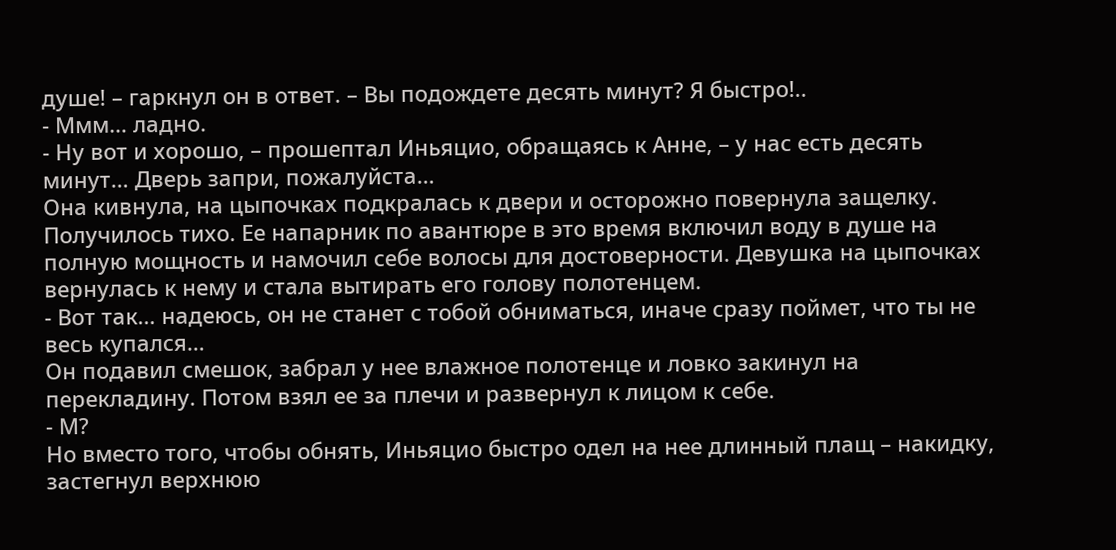душе! – гаркнул он в ответ. – Вы подождете десять минут? Я быстро!..
- Ммм… ладно.
- Ну вот и хорошо, – прошептал Иньяцио, обращаясь к Анне, – у нас есть десять минут… Дверь запри, пожалуйста…
Она кивнула, на цыпочках подкралась к двери и осторожно повернула защелку. Получилось тихо. Ее напарник по авантюре в это время включил воду в душе на полную мощность и намочил себе волосы для достоверности. Девушка на цыпочках вернулась к нему и стала вытирать его голову полотенцем.
- Вот так… надеюсь, он не станет с тобой обниматься, иначе сразу поймет, что ты не весь купался…
Он подавил смешок, забрал у нее влажное полотенце и ловко закинул на перекладину. Потом взял ее за плечи и развернул к лицом к себе.
- М?
Но вместо того, чтобы обнять, Иньяцио быстро одел на нее длинный плащ – накидку, застегнул верхнюю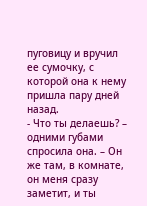пуговицу и вручил ее сумочку, с которой она к нему пришла пару дней назад.
- Что ты делаешь? – одними губами спросила она. – Он же там, в комнате, он меня сразу заметит, и ты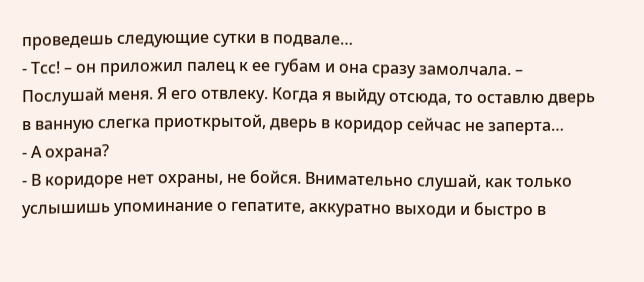проведешь следующие сутки в подвале…
- Тсс! – он приложил палец к ее губам и она сразу замолчала. – Послушай меня. Я его отвлеку. Когда я выйду отсюда, то оставлю дверь в ванную слегка приоткрытой, дверь в коридор сейчас не заперта…
- А охрана?
- В коридоре нет охраны, не бойся. Внимательно слушай, как только услышишь упоминание о гепатите, аккуратно выходи и быстро в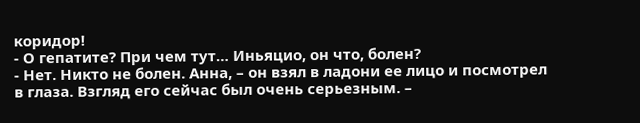коридор!
- О гепатите? При чем тут… Иньяцио, он что, болен?
- Нет. Никто не болен. Анна, – он взял в ладони ее лицо и посмотрел в глаза. Взгляд его сейчас был очень серьезным. –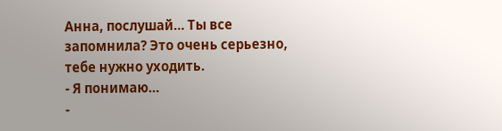Анна, послушай… Ты все запомнила? Это очень серьезно, тебе нужно уходить.
- Я понимаю…
-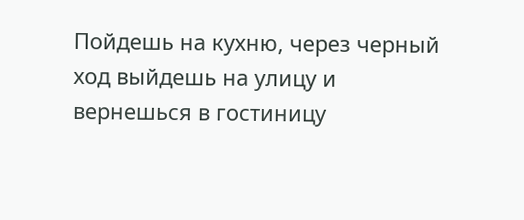Пойдешь на кухню, через черный ход выйдешь на улицу и вернешься в гостиницу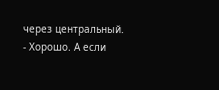через центральный.
- Хорошо. А если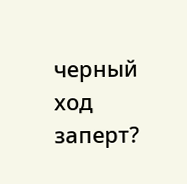черный ход заперт?